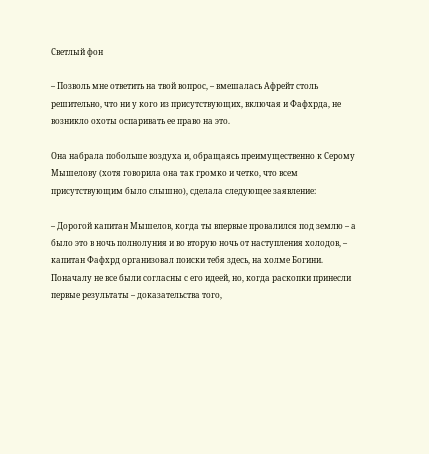Светлый фон

– Позволь мне ответить на твой вопрос, – вмешалась Афрейт столь решительно, что ни у кого из присутствующих, включая и Фафхрда, не возникло охоты оспаривать ее право на это.

Она набрала побольше воздуха и, обращаясь преимущественно к Серому Мышелову (хотя говорила она так громко и четко, что всем присутствующим было слышно), сделала следующее заявление:

– Дорогой капитан Мышелов, когда ты впервые провалился под землю – а было это в ночь полнолуния и во вторую ночь от наступления холодов, – капитан Фафхрд организовал поиски тебя здесь, на холме Богини. Поначалу не все были согласны с его идеей, но, когда раскопки принесли первые результаты – доказательства того,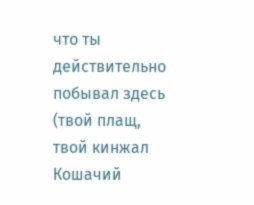что ты действительно побывал здесь (твой плащ, твой кинжал Кошачий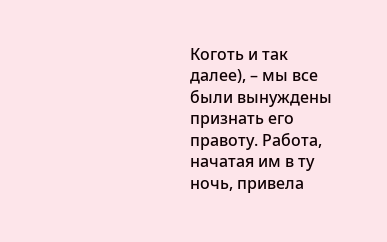Коготь и так далее), – мы все были вынуждены признать его правоту. Работа, начатая им в ту ночь, привела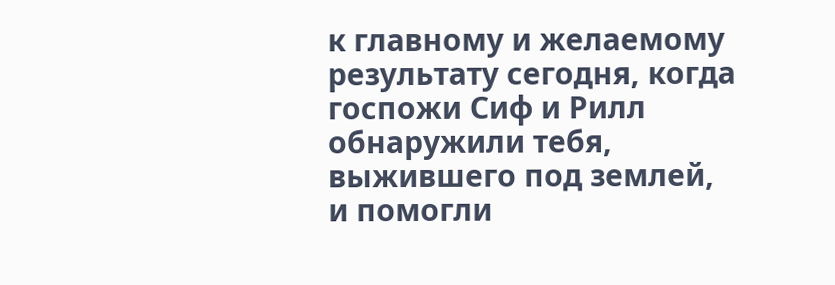к главному и желаемому результату сегодня, когда госпожи Сиф и Рилл обнаружили тебя, выжившего под землей, и помогли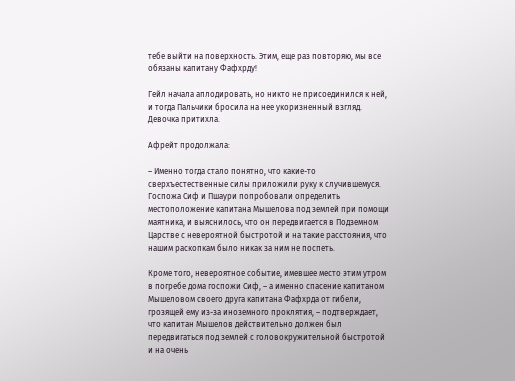тебе выйти на поверхность. Этим, еще раз повторяю, мы все обязаны капитану Фафхрду!

Гейл начала аплодировать, но никто не присоединился к ней, и тогда Пальчики бросила на нее укоризненный взгляд. Девочка притихла.

Афрейт продолжала:

– Именно тогда стало понятно, что какие-то сверхъестественные силы приложили руку к случившемуся. Госпожа Сиф и Пшаури попробовали определить местоположение капитана Мышелова под землей при помощи маятника, и выяснилось, что он передвигается в Подземном Царстве с невероятной быстротой и на такие расстояния, что нашим раскопкам было никак за ним не поспеть.

Кроме того, невероятное событие, имевшее место этим утром в погребе дома госпожи Сиф, – а именно спасение капитаном Мышеловом своего друга капитана Фафхрда от гибели, грозящей ему из-за иноземного проклятия, – подтверждает, что капитан Мышелов действительно должен был передвигаться под землей с головокружительной быстротой и на очень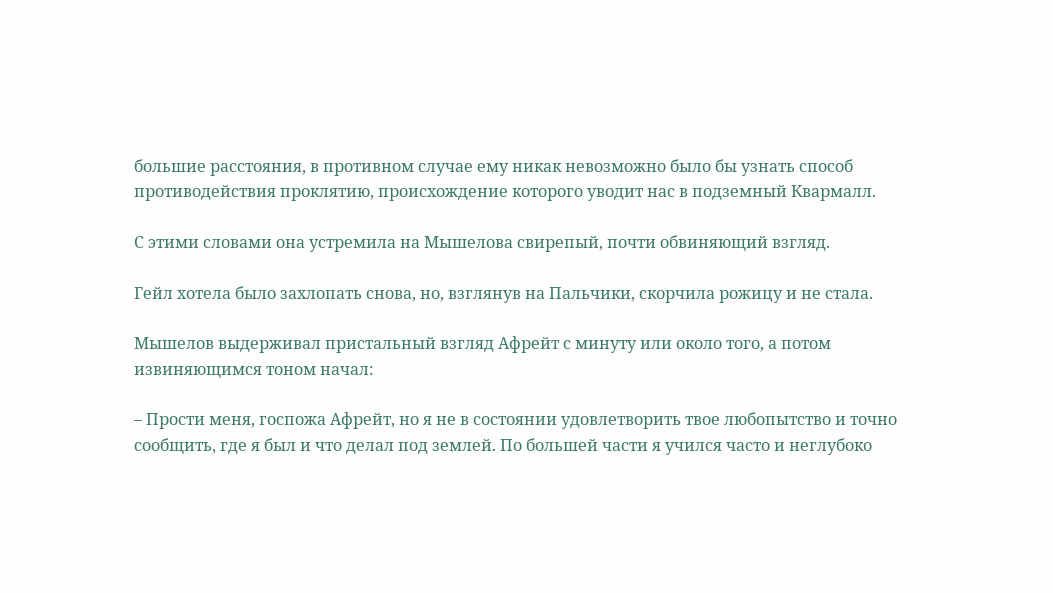большие расстояния, в противном случае ему никак невозможно было бы узнать способ противодействия проклятию, происхождение которого уводит нас в подземный Квармалл.

С этими словами она устремила на Мышелова свирепый, почти обвиняющий взгляд.

Гейл хотела было захлопать снова, но, взглянув на Пальчики, скорчила рожицу и не стала.

Мышелов выдерживал пристальный взгляд Афрейт с минуту или около того, а потом извиняющимся тоном начал:

– Прости меня, госпожа Афрейт, но я не в состоянии удовлетворить твое любопытство и точно сообщить, где я был и что делал под землей. По большей части я учился часто и неглубоко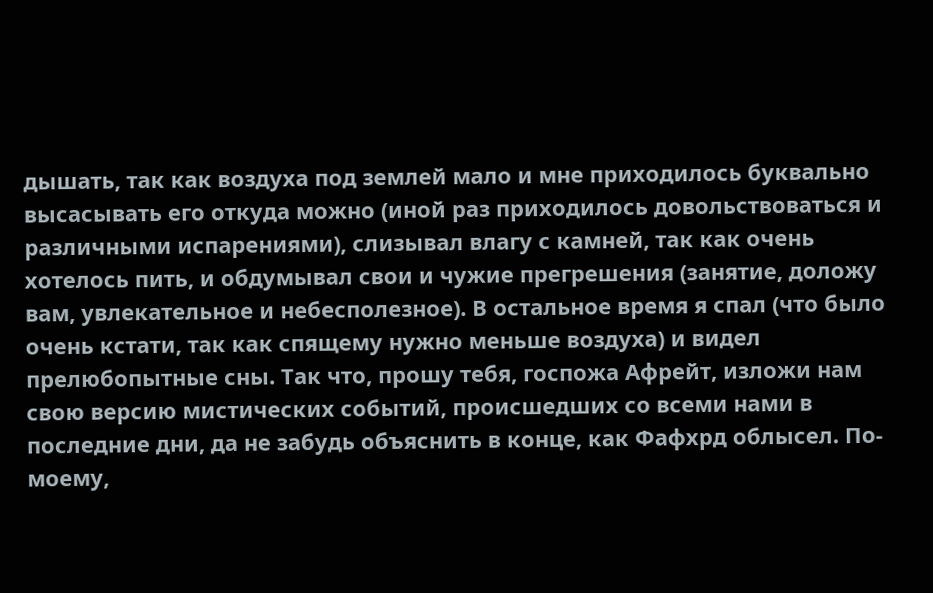дышать, так как воздуха под землей мало и мне приходилось буквально высасывать его откуда можно (иной раз приходилось довольствоваться и различными испарениями), слизывал влагу с камней, так как очень хотелось пить, и обдумывал свои и чужие прегрешения (занятие, доложу вам, увлекательное и небесполезное). В остальное время я спал (что было очень кстати, так как спящему нужно меньше воздуха) и видел прелюбопытные сны. Так что, прошу тебя, госпожа Афрейт, изложи нам свою версию мистических событий, происшедших со всеми нами в последние дни, да не забудь объяснить в конце, как Фафхрд облысел. По-моему,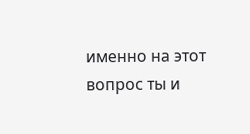именно на этот вопрос ты и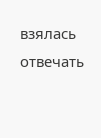взялась отвечать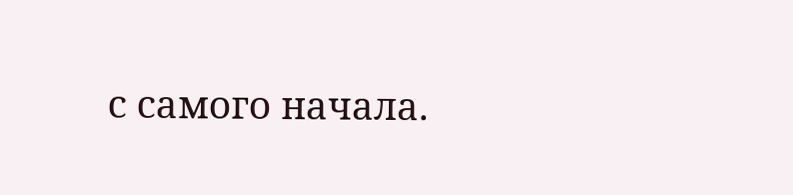с самого начала.